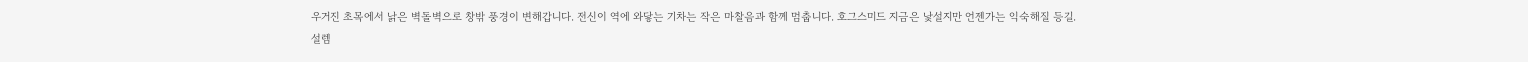우거진 초목에서 낡은 벽돌벽으로 창밖 풍경이 변해갑니다. 전신이 역에 와닿는 기차는 작은 마찰음과 함께 멈춥니다. 호그스미드 지금은 낯설지만 언젠가는 익숙해질 등길. 설렘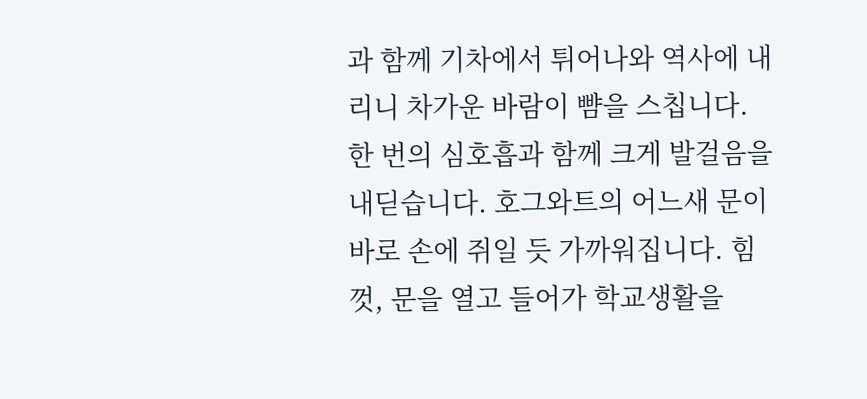과 함께 기차에서 튀어나와 역사에 내리니 차가운 바람이 뺨을 스칩니다. 한 번의 심호흡과 함께 크게 발걸음을 내딛습니다. 호그와트의 어느새 문이 바로 손에 쥐일 듯 가까워집니다. 힘껏, 문을 열고 들어가 학교생활을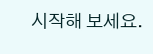시작해 보세요.